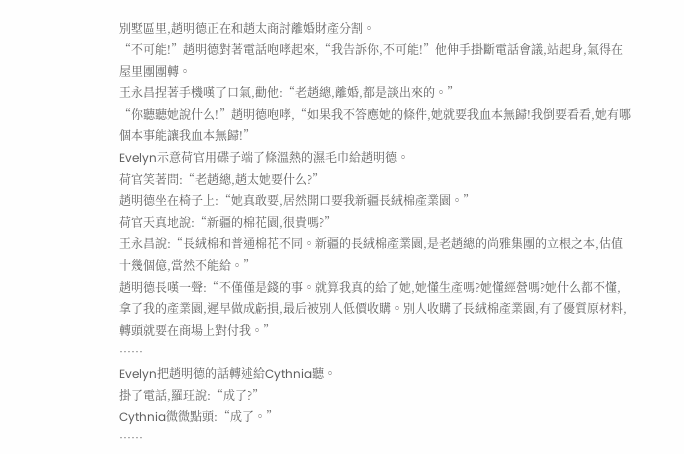別墅區里,趙明德正在和趙太商討離婚財產分割。
“不可能!”趙明德對著電話咆哮起來,“我告訴你,不可能!”他伸手掛斷電話會議,站起身,氣得在屋里團團轉。
王永昌捏著手機嘆了口氣,勸他:“老趙總,離婚,都是談出來的。”
“你聽聽她說什么!”趙明德咆哮,“如果我不答應她的條件,她就要我血本無歸!我倒要看看,她有哪個本事能讓我血本無歸!”
Evelyn示意荷官用碟子端了條溫熱的濕毛巾給趙明德。
荷官笑著問:“老趙總,趙太她要什么?”
趙明德坐在椅子上:“她真敢要,居然開口要我新疆長絨棉產業園。”
荷官天真地說:“新疆的棉花園,很貴嗎?”
王永昌說:“長絨棉和普通棉花不同。新疆的長絨棉產業園,是老趙總的尚雅集團的立根之本,估值十幾個億,當然不能給。”
趙明德長嘆一聲:“不僅僅是錢的事。就算我真的給了她,她懂生產嗎?她懂經營嗎?她什么都不懂,拿了我的產業園,遲早做成虧損,最后被別人低價收購。別人收購了長絨棉產業園,有了優質原材料,轉頭就要在商場上對付我。”
……
Evelyn把趙明德的話轉述給Cythnia聽。
掛了電話,羅玨說:“成了?”
Cythnia微微點頭:“成了。”
……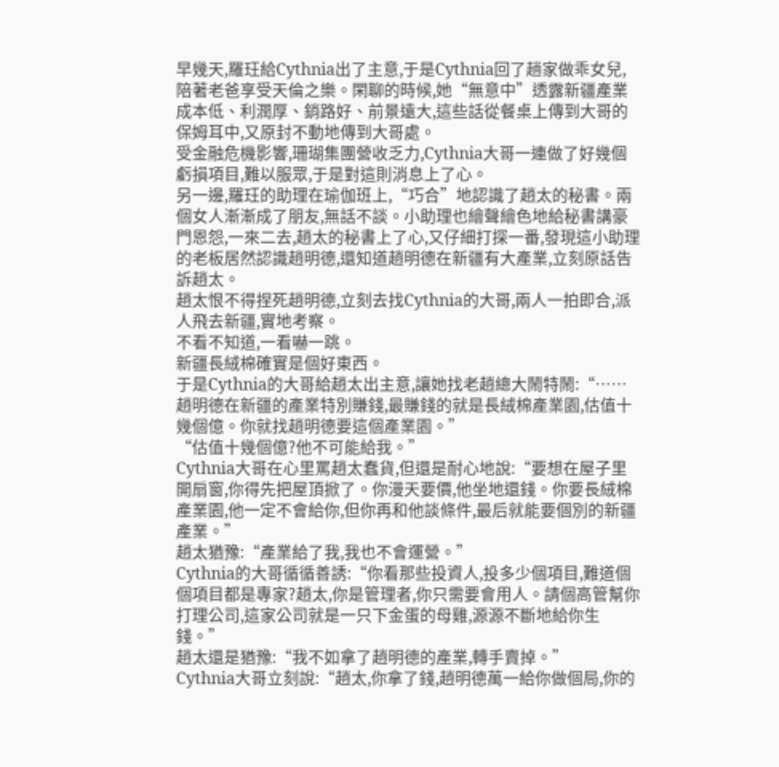早幾天,羅玨給Cythnia出了主意,于是Cythnia回了趟家做乖女兒,陪著老爸享受天倫之樂。閑聊的時候,她“無意中”透露新疆產業成本低、利潤厚、銷路好、前景遠大,這些話從餐桌上傳到大哥的保姆耳中,又原封不動地傳到大哥處。
受金融危機影響,珊瑚集團營收乏力,Cythnia大哥一連做了好幾個虧損項目,難以服眾,于是對這則消息上了心。
另一邊,羅玨的助理在瑜伽班上,“巧合”地認識了趙太的秘書。兩個女人漸漸成了朋友,無話不談。小助理也繪聲繪色地給秘書講豪門恩怨,一來二去,趙太的秘書上了心,又仔細打探一番,發現這小助理的老板居然認識趙明德,還知道趙明德在新疆有大產業,立刻原話告訴趙太。
趙太恨不得捏死趙明德,立刻去找Cythnia的大哥,兩人一拍即合,派人飛去新疆,實地考察。
不看不知道,一看嚇一跳。
新疆長絨棉確實是個好東西。
于是Cythnia的大哥給趙太出主意,讓她找老趙總大鬧特鬧:“……趙明德在新疆的產業特別賺錢,最賺錢的就是長絨棉產業園,估值十幾個億。你就找趙明德要這個產業園。”
“估值十幾個億?他不可能給我。”
Cythnia大哥在心里罵趙太蠢貨,但還是耐心地說:“要想在屋子里開扇窗,你得先把屋頂掀了。你漫天要價,他坐地還錢。你要長絨棉產業園,他一定不會給你,但你再和他談條件,最后就能要個別的新疆產業。”
趙太猶豫:“產業給了我,我也不會運營。”
Cythnia的大哥循循善誘:“你看那些投資人,投多少個項目,難道個個項目都是專家?趙太,你是管理者,你只需要會用人。請個高管幫你打理公司,這家公司就是一只下金蛋的母雞,源源不斷地給你生錢。”
趙太還是猶豫:“我不如拿了趙明德的產業,轉手賣掉。”
Cythnia大哥立刻說:“趙太,你拿了錢,趙明德萬一給你做個局,你的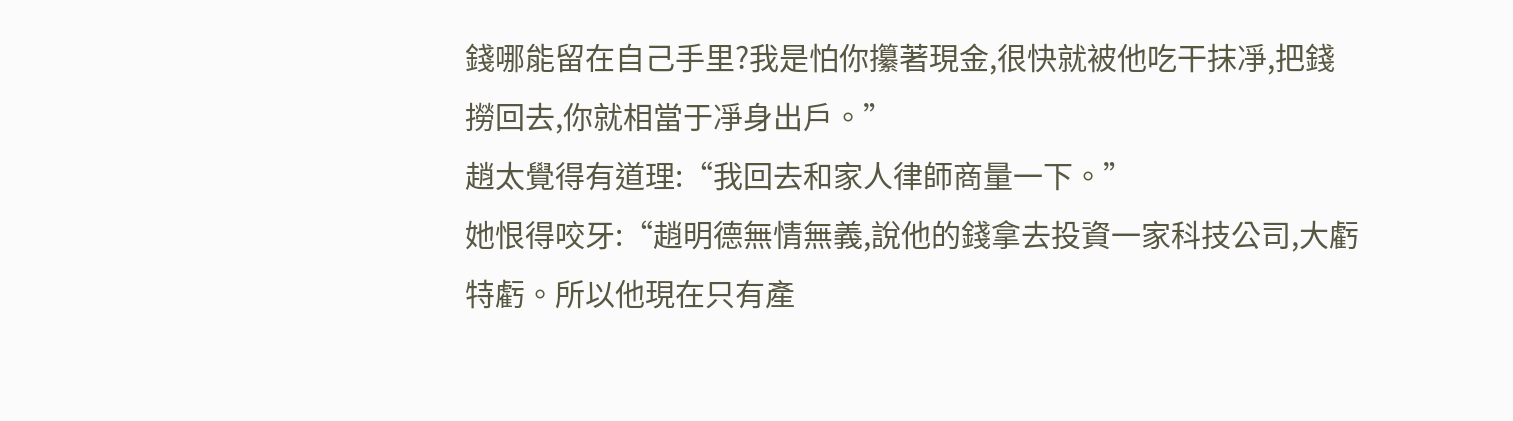錢哪能留在自己手里?我是怕你攥著現金,很快就被他吃干抹凈,把錢撈回去,你就相當于凈身出戶。”
趙太覺得有道理:“我回去和家人律師商量一下。”
她恨得咬牙:“趙明德無情無義,說他的錢拿去投資一家科技公司,大虧特虧。所以他現在只有產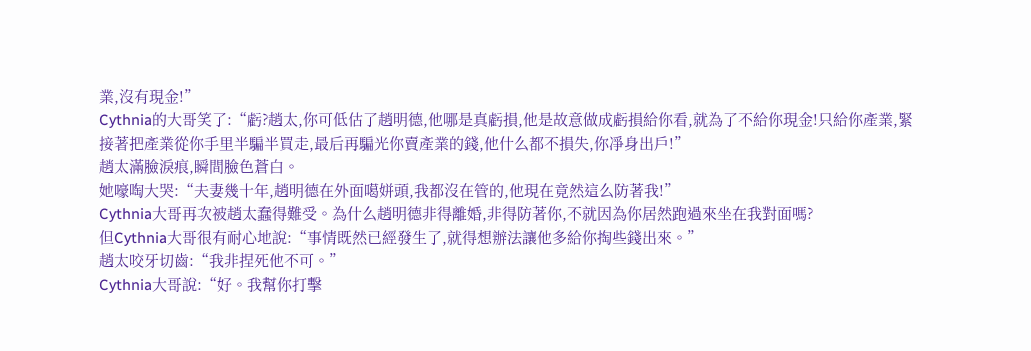業,沒有現金!”
Cythnia的大哥笑了:“虧?趙太,你可低估了趙明德,他哪是真虧損,他是故意做成虧損給你看,就為了不給你現金!只給你產業,緊接著把產業從你手里半騙半買走,最后再騙光你賣產業的錢,他什么都不損失,你凈身出戶!”
趙太滿臉淚痕,瞬間臉色蒼白。
她嚎啕大哭:“夫妻幾十年,趙明德在外面噶姘頭,我都沒在管的,他現在竟然這么防著我!”
Cythnia大哥再次被趙太蠢得難受。為什么趙明德非得離婚,非得防著你,不就因為你居然跑過來坐在我對面嗎?
但Cythnia大哥很有耐心地說:“事情既然已經發生了,就得想辦法讓他多給你掏些錢出來。”
趙太咬牙切齒:“我非捏死他不可。”
Cythnia大哥說:“好。我幫你打擊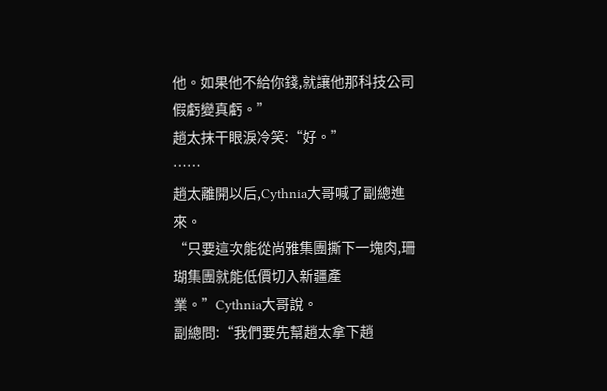他。如果他不給你錢,就讓他那科技公司假虧變真虧。”
趙太抹干眼淚冷笑:“好。”
……
趙太離開以后,Cythnia大哥喊了副總進來。
“只要這次能從尚雅集團撕下一塊肉,珊瑚集團就能低價切入新疆產業。”Cythnia大哥說。
副總問:“我們要先幫趙太拿下趙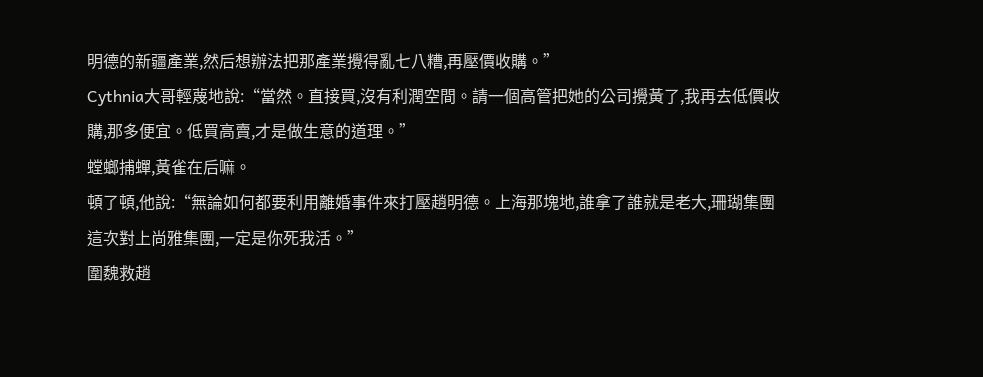明德的新疆產業,然后想辦法把那產業攪得亂七八糟,再壓價收購。”
Cythnia大哥輕蔑地說:“當然。直接買,沒有利潤空間。請一個高管把她的公司攪黃了,我再去低價收購,那多便宜。低買高賣,才是做生意的道理。”
螳螂捕蟬,黃雀在后嘛。
頓了頓,他說:“無論如何都要利用離婚事件來打壓趙明德。上海那塊地,誰拿了誰就是老大,珊瑚集團這次對上尚雅集團,一定是你死我活。”
圍魏救趙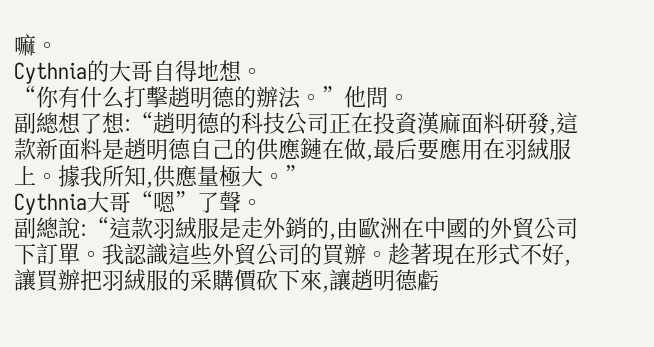嘛。
Cythnia的大哥自得地想。
“你有什么打擊趙明德的辦法。”他問。
副總想了想:“趙明德的科技公司正在投資漢麻面料研發,這款新面料是趙明德自己的供應鏈在做,最后要應用在羽絨服上。據我所知,供應量極大。”
Cythnia大哥“嗯”了聲。
副總說:“這款羽絨服是走外銷的,由歐洲在中國的外貿公司下訂單。我認識這些外貿公司的買辦。趁著現在形式不好,讓買辦把羽絨服的采購價砍下來,讓趙明德虧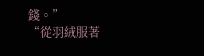錢。”
“從羽絨服著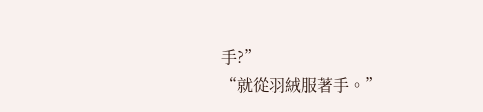手?”
“就從羽絨服著手。”